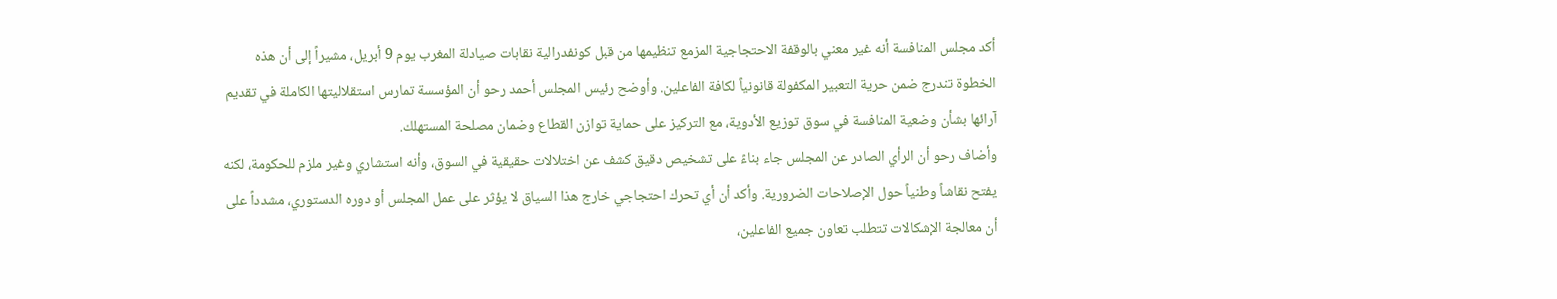أكد مجلس المنافسة أنه غير معني بالوقفة الاحتجاجية المزمع تنظيمها من قبل كونفدرالية نقابات صيادلة المغرب يوم 9 أبريل، مشيراً إلى أن هذه الخطوة تندرج ضمن حرية التعبير المكفولة قانونياً لكافة الفاعلين. وأوضح رئيس المجلس أحمد رحو أن المؤسسة تمارس استقلاليتها الكاملة في تقديم آرائها بشأن وضعية المنافسة في سوق توزيع الأدوية، مع التركيز على حماية توازن القطاع وضمان مصلحة المستهلك.
وأضاف رحو أن الرأي الصادر عن المجلس جاء بناءً على تشخيص دقيق كشف عن اختلالات حقيقية في السوق، وأنه استشاري وغير ملزم للحكومة، لكنه يفتح نقاشاً وطنياً حول الإصلاحات الضرورية. وأكد أن أي تحرك احتجاجي خارج هذا السياق لا يؤثر على عمل المجلس أو دوره الدستوري، مشدداً على أن معالجة الإشكالات تتطلب تعاون جميع الفاعلين،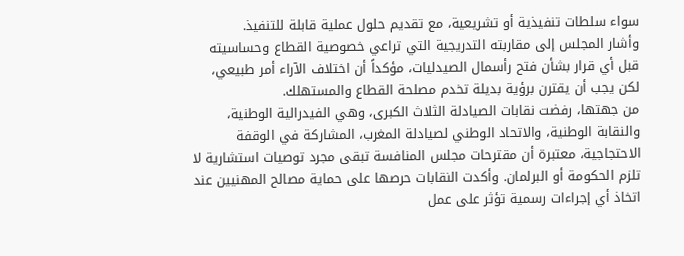سواء سلطات تنفيذية أو تشريعية، مع تقديم حلول عملية قابلة للتنفيذ.
وأشار المجلس إلى مقاربته التدريجية التي تراعي خصوصية القطاع وحساسيته قبل أي قرار بشأن فتح رأسمال الصيدليات، مؤكداً أن اختلاف الآراء أمر طبيعي، لكن يجب أن يقترن برؤية بديلة تخدم مصلحة القطاع والمستهلك.
من جهتها، رفضت نقابات الصيادلة الثلاث الكبرى، وهي الفيدرالية الوطنية، والنقابة الوطنية، والاتحاد الوطني لصيادلة المغرب، المشاركة في الوقفة الاحتجاجية، معتبرة أن مقترحات مجلس المنافسة تبقى مجرد توصيات استشارية لا تلزم الحكومة أو البرلمان. وأكدت النقابات حرصها على حماية مصالح المهنيين عند اتخاذ أي إجراءات رسمية تؤثر على عمل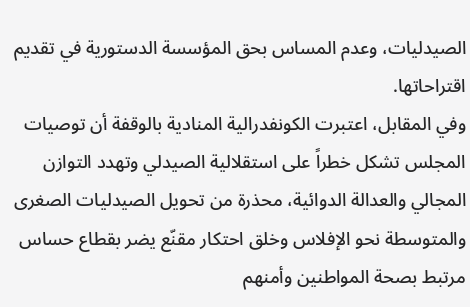الصيدليات، وعدم المساس بحق المؤسسة الدستورية في تقديم اقتراحاتها.
وفي المقابل، اعتبرت الكونفدرالية المنادية بالوقفة أن توصيات المجلس تشكل خطراً على استقلالية الصيدلي وتهدد التوازن المجالي والعدالة الدوائية، محذرة من تحويل الصيدليات الصغرى والمتوسطة نحو الإفلاس وخلق احتكار مقنّع يضر بقطاع حساس مرتبط بصحة المواطنين وأمنهم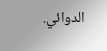الدوائي.